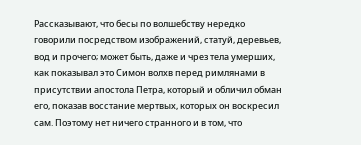Рассказывают, что бесы по волшебству нередко говорили посредством изображений, статуй, деревьев, вод и прочего; может быть, даже и чрез тела умерших, как показывал это Симон волхв перед римлянами в присутствии апостола Петра, который и обличил обман его, показав восстание мертвых, которых он воскресил сам. Поэтому нет ничего странного и в том, что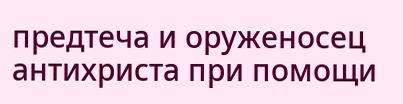предтеча и оруженосец антихриста при помощи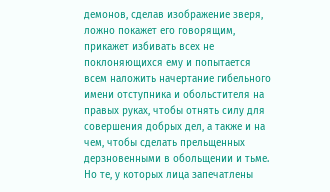демонов, сделав изображение зверя, ложно покажет его говорящим, прикажет избивать всех не поклоняющихся ему и попытается всем наложить начертание гибельного имени отступника и обольстителя на правых руках, чтобы отнять силу для совершения добрых дел, а также и на чем, чтобы сделать прельщенных дерзновенными в обольщении и тьме. Но те, у которых лица запечатлены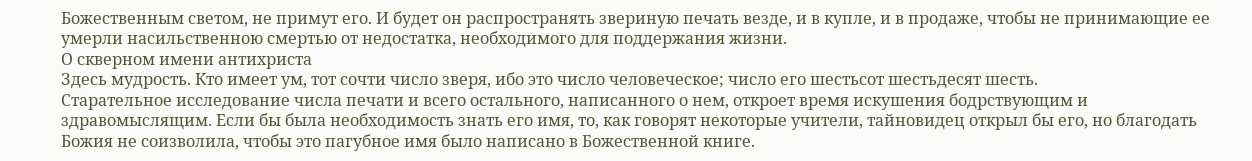Божественным светом, не примут его. И будет он распространять звериную печать везде, и в купле, и в продаже, чтобы не принимающие ее умерли насильственною смертью от недостатка, необходимого для поддержания жизни.
О скверном имени антихриста
Здесь мудрость. Кто имеет ум, тот сочти число зверя, ибо это число человеческое; число его шестьсот шестьдесят шесть.
Старательное исследование числа печати и всего остального, написанного о нем, откроет время искушения бодрствующим и здравомыслящим. Если бы была необходимость знать его имя, то, как говорят некоторые учители, тайновидец открыл бы его, но благодать Божия не соизволила, чтобы это пагубное имя было написано в Божественной книге.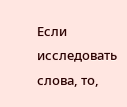Если исследовать слова, то,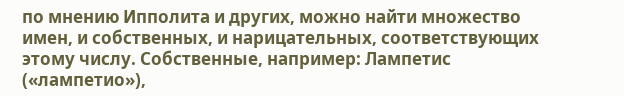по мнению Ипполита и других, можно найти множество имен, и собственных, и нарицательных, соответствующих этому числу. Собственные, например: Лампетис («лампетио»),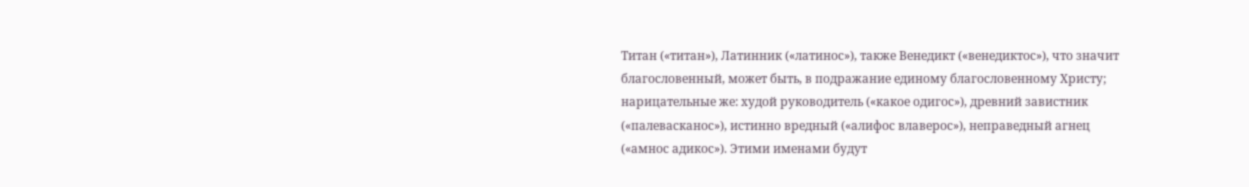Титан («титан»), Латинник («латинос»), также Венедикт («венедиктос»), что значит благословенный, может быть, в подражание единому благословенному Христу; нарицательные же: худой руководитель («какое одигос»), древний завистник («палевасканос»), истинно вредный («алифос влаверос»), неправедный агнец («амнос адикос»). Этими именами будут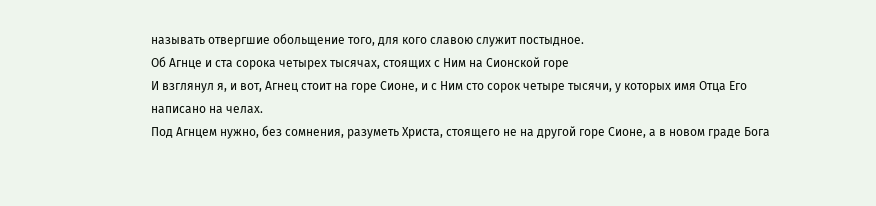называть отвергшие обольщение того, для кого славою служит постыдное.
Об Агнце и ста сорока четырех тысячах, стоящих с Ним на Сионской горе
И взглянул я, и вот, Агнец стоит на горе Сионе, и с Ним сто сорок четыре тысячи, у которых имя Отца Его написано на челах.
Под Агнцем нужно, без сомнения, разуметь Христа, стоящего не на другой горе Сионе, а в новом граде Бога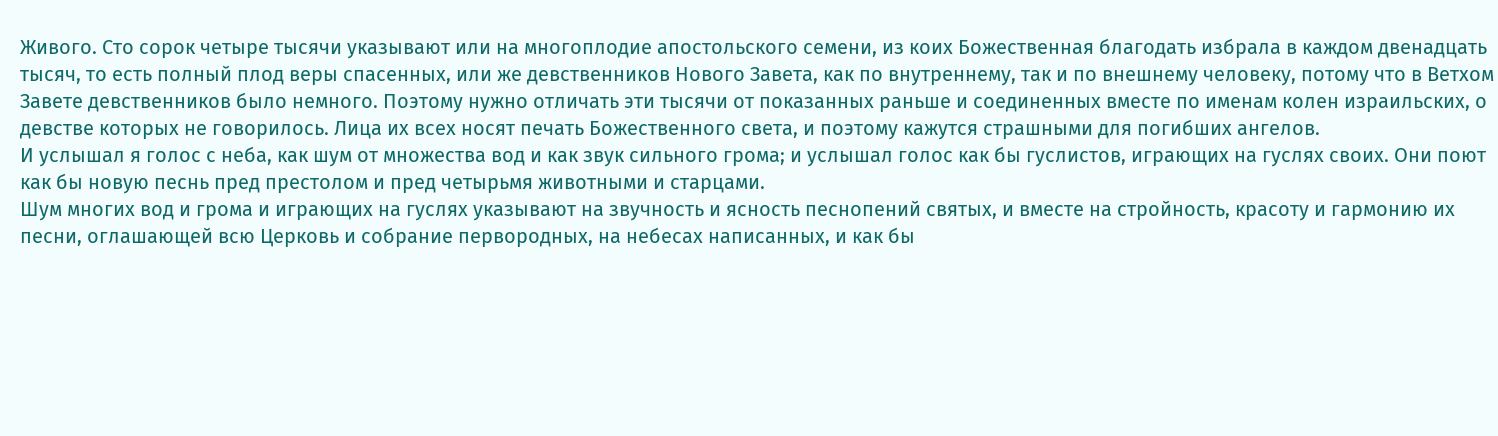Живого. Сто сорок четыре тысячи указывают или на многоплодие апостольского семени, из коих Божественная благодать избрала в каждом двенадцать тысяч, то есть полный плод веры спасенных, или же девственников Нового Завета, как по внутреннему, так и по внешнему человеку, потому что в Ветхом Завете девственников было немного. Поэтому нужно отличать эти тысячи от показанных раньше и соединенных вместе по именам колен израильских, о девстве которых не говорилось. Лица их всех носят печать Божественного света, и поэтому кажутся страшными для погибших ангелов.
И услышал я голос с неба, как шум от множества вод и как звук сильного грома; и услышал голос как бы гуслистов, играющих на гуслях своих. Они поют как бы новую песнь пред престолом и пред четырьмя животными и старцами.
Шум многих вод и грома и играющих на гуслях указывают на звучность и ясность песнопений святых, и вместе на стройность, красоту и гармонию их песни, оглашающей всю Церковь и собрание первородных, на небесах написанных, и как бы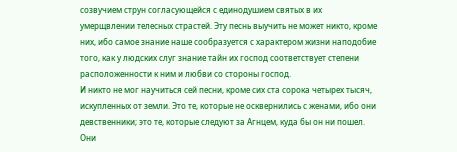созвучием струн согласующейся с единодушием святых в их умерщвлении телесных страстей. Эту песнь выучить не может никто, кроме них, ибо самое знание наше сообразуется с характером жизни наподобие того, как у людских слуг знание тайн их господ соответствует степени расположенности к ним и любви со стороны господ.
И никто не мог научиться сей песни, кроме сих ста сорока четырех тысяч, искупленных от земли. Это те, которые не осквернились с женами, ибо они девственники; это те, которые следуют за Агнцем, куда бы он ни пошел. Они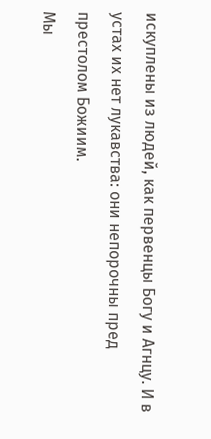искуплены из людей, как первенцы Богу и Агнцу. И в устах их нет лукавства: они непорочны пред престолом Божиим.
Мы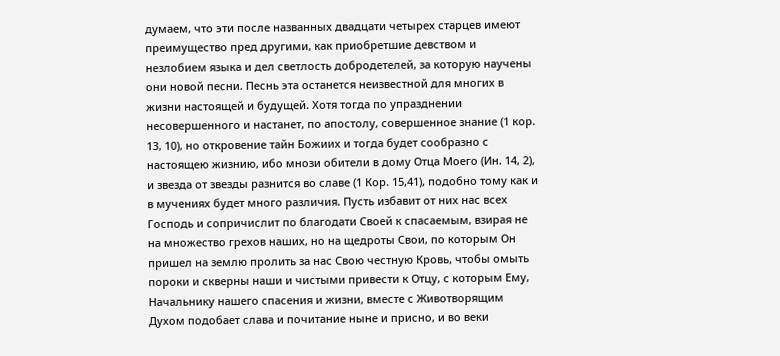думаем, что эти после названных двадцати четырех старцев имеют преимущество пред другими, как приобретшие девством и незлобием языка и дел светлость добродетелей, за которую научены они новой песни. Песнь эта останется неизвестной для многих в жизни настоящей и будущей. Хотя тогда по упразднении несовершенного и настанет, по апостолу, совершенное знание (1 кор. 13, 10), но откровение тайн Божиих и тогда будет сообразно с настоящею жизнию, ибо мнози обители в дому Отца Моего (Ин. 14, 2), и звезда от звезды разнится во славе (1 Кор. 15,41), подобно тому как и в мучениях будет много различия. Пусть избавит от них нас всех Господь и сопричислит по благодати Своей к спасаемым, взирая не на множество грехов наших, но на щедроты Свои, по которым Он пришел на землю пролить за нас Свою честную Кровь, чтобы омыть пороки и скверны наши и чистыми привести к Отцу, с которым Ему, Начальнику нашего спасения и жизни, вместе с Животворящим Духом подобает слава и почитание ныне и присно, и во веки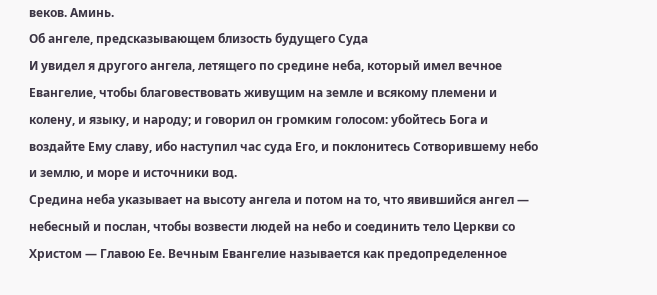веков. Аминь.
Об ангеле, предсказывающем близость будущего Суда
И увидел я другого ангела, летящего по средине неба, который имел вечное Евангелие, чтобы благовествовать живущим на земле и всякому племени и колену, и языку, и народу; и говорил он громким голосом: убойтесь Бога и воздайте Ему славу, ибо наступил час суда Его, и поклонитесь Сотворившему небо и землю, и море и источники вод.
Средина неба указывает на высоту ангела и потом на то, что явившийся ангел — небесный и послан, чтобы возвести людей на небо и соединить тело Церкви со Христом — Главою Ее. Вечным Евангелие называется как предопределенное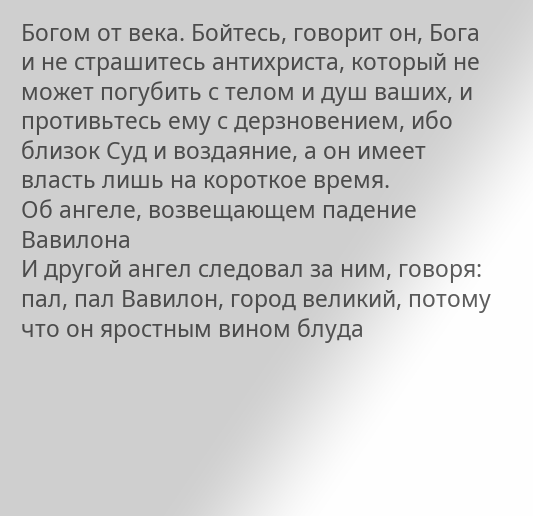Богом от века. Бойтесь, говорит он, Бога и не страшитесь антихриста, который не может погубить с телом и душ ваших, и противьтесь ему с дерзновением, ибо близок Суд и воздаяние, а он имеет власть лишь на короткое время.
Об ангеле, возвещающем падение Вавилона
И другой ангел следовал за ним, говоря: пал, пал Вавилон, город великий, потому что он яростным вином блуда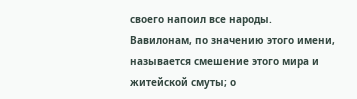своего напоил все народы.
Вавилонам, по значению этого имени, называется смешение этого мира и житейской смуты; о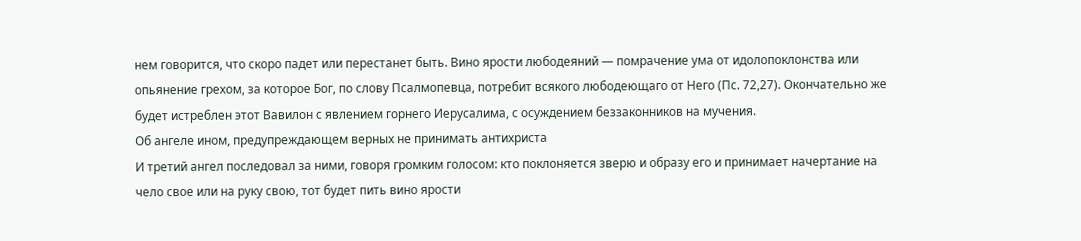нем говорится, что скоро падет или перестанет быть. Вино ярости любодеяний — помрачение ума от идолопоклонства или опьянение грехом, за которое Бог, по слову Псалмопевца, потребит всякого любодеющаго от Него (Пс. 72,27). Окончательно же будет истреблен этот Вавилон с явлением горнего Иерусалима, с осуждением беззаконников на мучения.
Об ангеле ином, предупреждающем верных не принимать антихриста
И третий ангел последовал за ними, говоря громким голосом: кто поклоняется зверю и образу его и принимает начертание на чело свое или на руку свою, тот будет пить вино ярости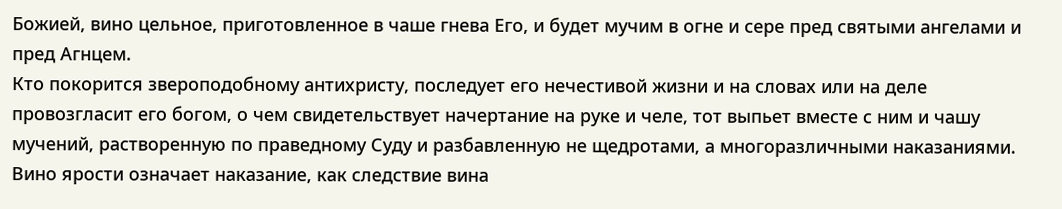Божией, вино цельное, приготовленное в чаше гнева Его, и будет мучим в огне и сере пред святыми ангелами и пред Агнцем.
Кто покорится звероподобному антихристу, последует его нечестивой жизни и на словах или на деле провозгласит его богом, о чем свидетельствует начертание на руке и челе, тот выпьет вместе с ним и чашу мучений, растворенную по праведному Суду и разбавленную не щедротами, а многоразличными наказаниями. Вино ярости означает наказание, как следствие вина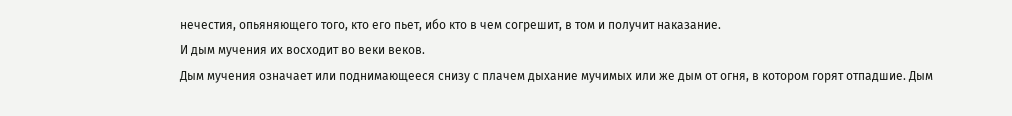нечестия, опьяняющего того, кто его пьет, ибо кто в чем согрешит, в том и получит наказание.
И дым мучения их восходит во веки веков.
Дым мучения означает или поднимающееся снизу с плачем дыхание мучимых или же дым от огня, в котором горят отпадшие. Дым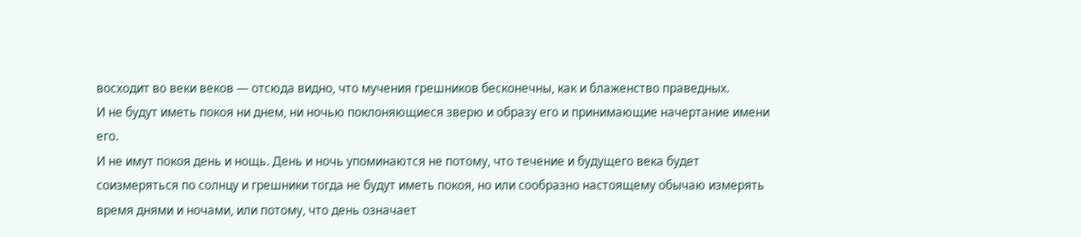восходит во веки веков — отсюда видно, что мучения грешников бесконечны, как и блаженство праведных.
И не будут иметь покоя ни днем, ни ночью поклоняющиеся зверю и образу его и принимающие начертание имени его.
И не имут покоя день и нощь. День и ночь упоминаются не потому, что течение и будущего века будет соизмеряться по солнцу и грешники тогда не будут иметь покоя, но или сообразно настоящему обычаю измерять время днями и ночами, или потому, что день означает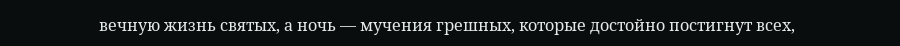вечную жизнь святых, а ночь — мучения грешных, которые достойно постигнут всех,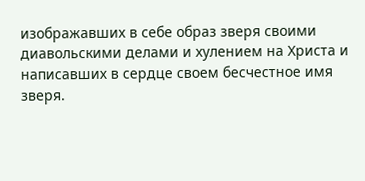изображавших в себе образ зверя своими диавольскими делами и хулением на Христа и написавших в сердце своем бесчестное имя зверя.